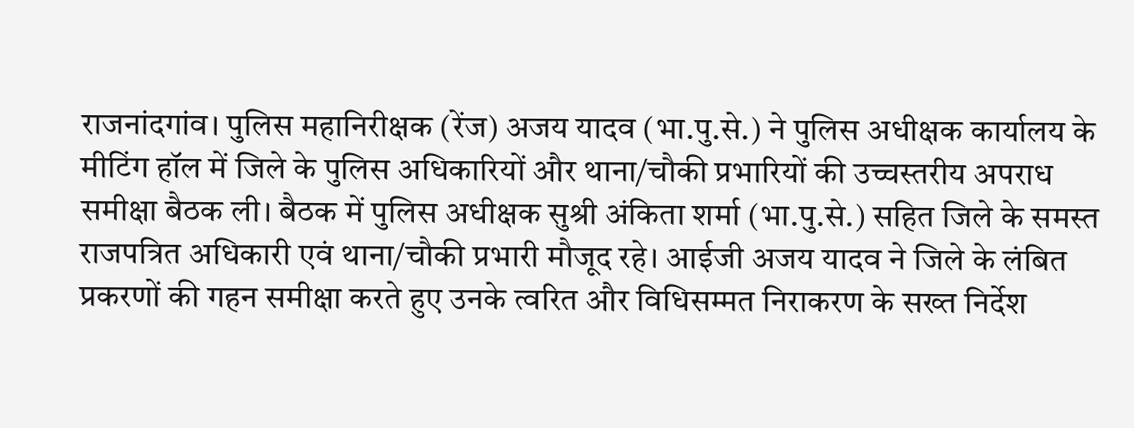राजनांदगांव। पुलिस महानिरीक्षक (रेंज) अजय यादव (भा.पु.से.) ने पुलिस अधीक्षक कार्यालय के मीटिंग हॉल में जिले के पुलिस अधिकारियों और थाना/चौकी प्रभारियों की उच्चस्तरीय अपराध समीक्षा बैठक ली। बैठक में पुलिस अधीक्षक सुश्री अंकिता शर्मा (भा.पु.से.) सहित जिले के समस्त राजपत्रित अधिकारी एवं थाना/चौकी प्रभारी मौजूद रहे। आईजी अजय यादव ने जिले के लंबित प्रकरणों की गहन समीक्षा करते हुए उनके त्वरित और विधिसम्मत निराकरण के सख्त निर्देश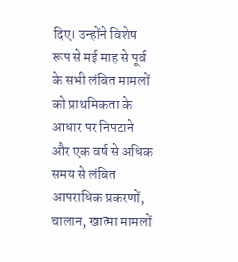दिए। उन्होंने विशेष रूप से मई माह से पूर्व के सभी लंबित मामलों को प्राथमिकता के आधार पर निपटाने और एक वर्ष से अधिक समय से लंबित आपराधिक प्रकरणों, चालान, खात्मा मामलों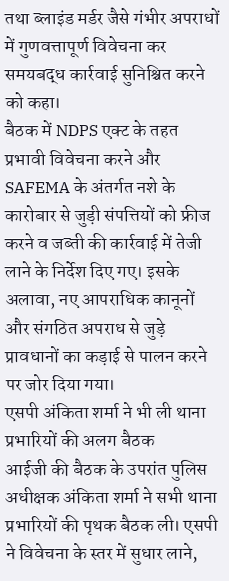तथा ब्लाइंड मर्डर जैसे गंभीर अपराधों में गुणवत्तापूर्ण विवेचना कर समयबद्ध कार्रवाई सुनिश्चित करने को कहा।
बैठक में NDPS एक्ट के तहत प्रभावी विवेचना करने और SAFEMA के अंतर्गत नशे के कारोबार से जुड़ी संपत्तियों को फ्रीज करने व जब्ती की कार्रवाई में तेजी लाने के निर्देश दिए गए। इसके अलावा, नए आपराधिक कानूनों और संगठित अपराध से जुड़े प्रावधानों का कड़ाई से पालन करने पर जोर दिया गया।
एसपी अंकिता शर्मा ने भी ली थाना प्रभारियों की अलग बैठक
आईजी की बैठक के उपरांत पुलिस अधीक्षक अंकिता शर्मा ने सभी थाना प्रभारियों की पृथक बैठक ली। एसपी ने विवेचना के स्तर में सुधार लाने,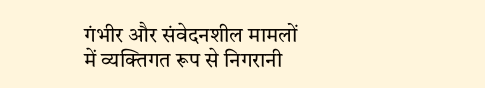गंभीर और संवेदनशील मामलों में व्यक्तिगत रूप से निगरानी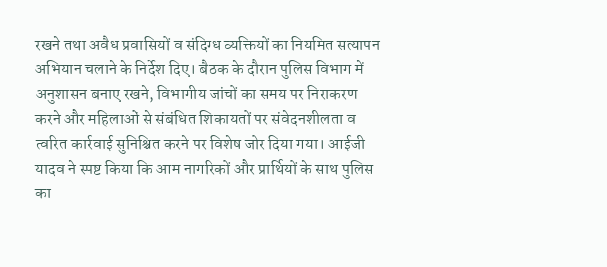रखने तथा अवैध प्रवासियों व संदिग्ध व्यक्तियों का नियमित सत्यापन अभियान चलाने के निर्देश दिए। बैठक के दौरान पुलिस विभाग में अनुशासन बनाए रखने, विभागीय जांचों का समय पर निराकरण करने और महिलाओं से संबंधित शिकायतों पर संवेदनशीलता व त्वरित कार्रवाई सुनिश्चित करने पर विशेष जोर दिया गया। आईजी यादव ने स्पष्ट किया कि आम नागरिकों और प्रार्थियों के साथ पुलिस का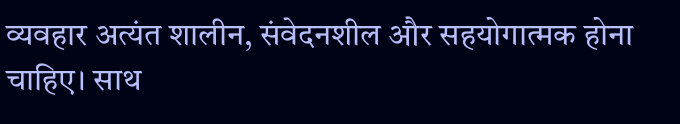व्यवहार अत्यंत शालीन, संवेदनशील और सहयोगात्मक होना चाहिए। साथ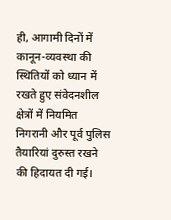ही, आगामी दिनों में कानून-व्यवस्था की स्थितियों को ध्यान में रखते हुए संवेदनशील क्षेत्रों में नियमित निगरानी और पूर्व पुलिस तैयारियां दुरुस्त रखने की हिदायत दी गई।